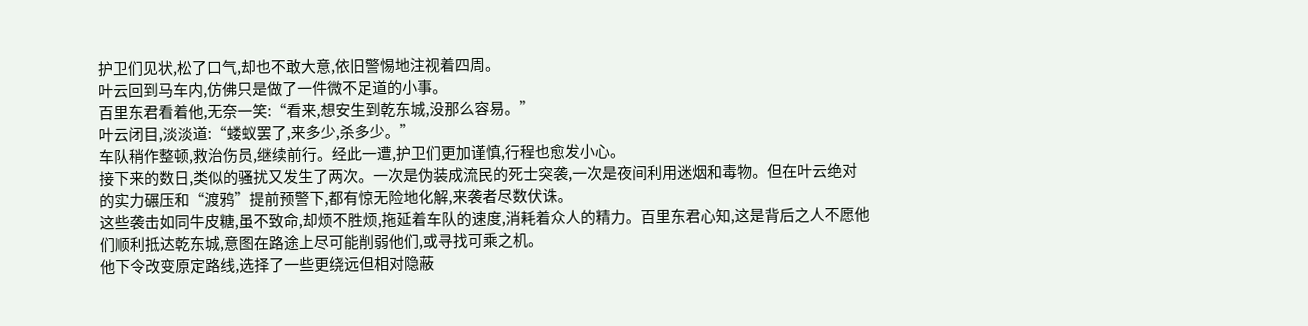护卫们见状,松了口气,却也不敢大意,依旧警惕地注视着四周。
叶云回到马车内,仿佛只是做了一件微不足道的小事。
百里东君看着他,无奈一笑:“看来,想安生到乾东城,没那么容易。”
叶云闭目,淡淡道:“蝼蚁罢了,来多少,杀多少。”
车队稍作整顿,救治伤员,继续前行。经此一遭,护卫们更加谨慎,行程也愈发小心。
接下来的数日,类似的骚扰又发生了两次。一次是伪装成流民的死士突袭,一次是夜间利用迷烟和毒物。但在叶云绝对的实力碾压和“渡鸦”提前预警下,都有惊无险地化解,来袭者尽数伏诛。
这些袭击如同牛皮糖,虽不致命,却烦不胜烦,拖延着车队的速度,消耗着众人的精力。百里东君心知,这是背后之人不愿他们顺利抵达乾东城,意图在路途上尽可能削弱他们,或寻找可乘之机。
他下令改变原定路线,选择了一些更绕远但相对隐蔽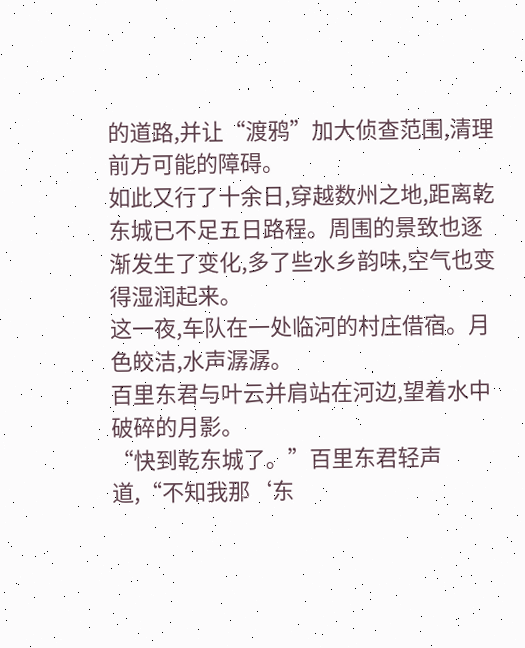的道路,并让“渡鸦”加大侦查范围,清理前方可能的障碍。
如此又行了十余日,穿越数州之地,距离乾东城已不足五日路程。周围的景致也逐渐发生了变化,多了些水乡韵味,空气也变得湿润起来。
这一夜,车队在一处临河的村庄借宿。月色皎洁,水声潺潺。
百里东君与叶云并肩站在河边,望着水中破碎的月影。
“快到乾东城了。”百里东君轻声道,“不知我那‘东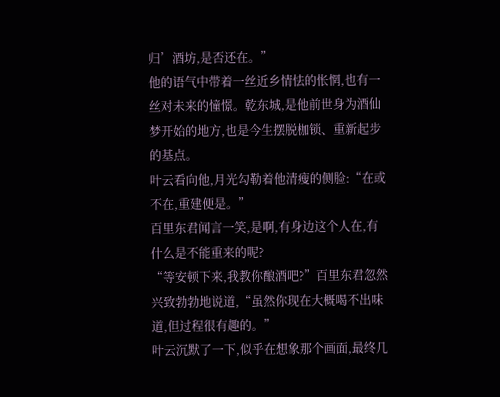归’酒坊,是否还在。”
他的语气中带着一丝近乡情怯的怅惘,也有一丝对未来的憧憬。乾东城,是他前世身为酒仙梦开始的地方,也是今生摆脱枷锁、重新起步的基点。
叶云看向他,月光勾勒着他清瘦的侧脸:“在或不在,重建便是。”
百里东君闻言一笑,是啊,有身边这个人在,有什么是不能重来的呢?
“等安顿下来,我教你酿酒吧?”百里东君忽然兴致勃勃地说道,“虽然你现在大概喝不出味道,但过程很有趣的。”
叶云沉默了一下,似乎在想象那个画面,最终几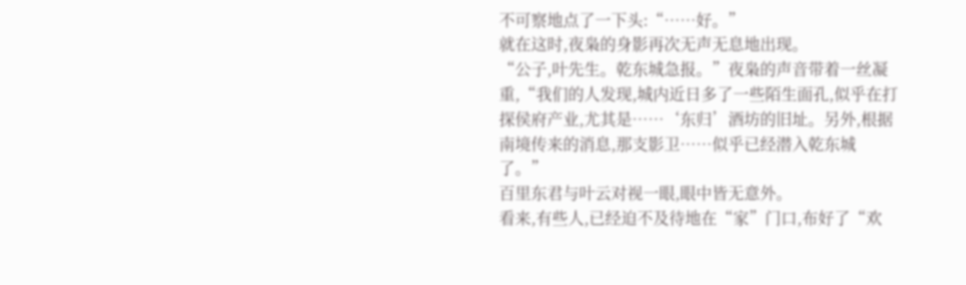不可察地点了一下头:“……好。”
就在这时,夜枭的身影再次无声无息地出现。
“公子,叶先生。乾东城急报。”夜枭的声音带着一丝凝重,“我们的人发现,城内近日多了一些陌生面孔,似乎在打探侯府产业,尤其是……‘东归’酒坊的旧址。另外,根据南境传来的消息,那支影卫……似乎已经潜入乾东城了。”
百里东君与叶云对视一眼,眼中皆无意外。
看来,有些人,已经迫不及待地在“家”门口,布好了“欢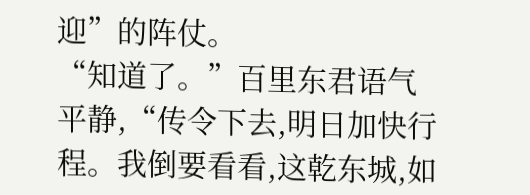迎”的阵仗。
“知道了。”百里东君语气平静,“传令下去,明日加快行程。我倒要看看,这乾东城,如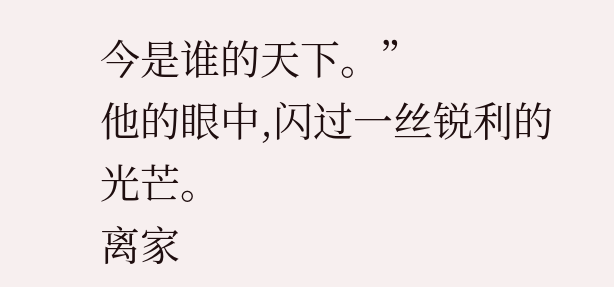今是谁的天下。”
他的眼中,闪过一丝锐利的光芒。
离家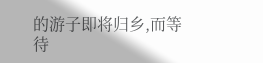的游子即将归乡,而等待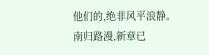他们的,绝非风平浪静。
南归路漫,新章已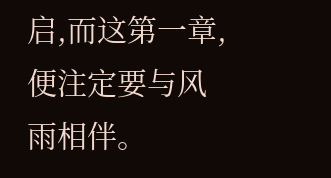启,而这第一章,便注定要与风雨相伴。